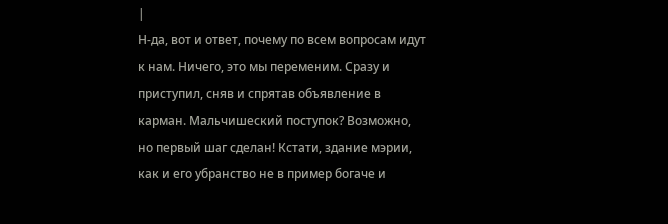|
Н-да, вот и ответ, почему по всем вопросам идут к нам. Ничего, это мы переменим. Сразу и приступил, сняв и спрятав объявление в карман. Мальчишеский поступок? Возможно, но первый шаг сделан! Кстати, здание мэрии, как и его убранство не в пример богаче и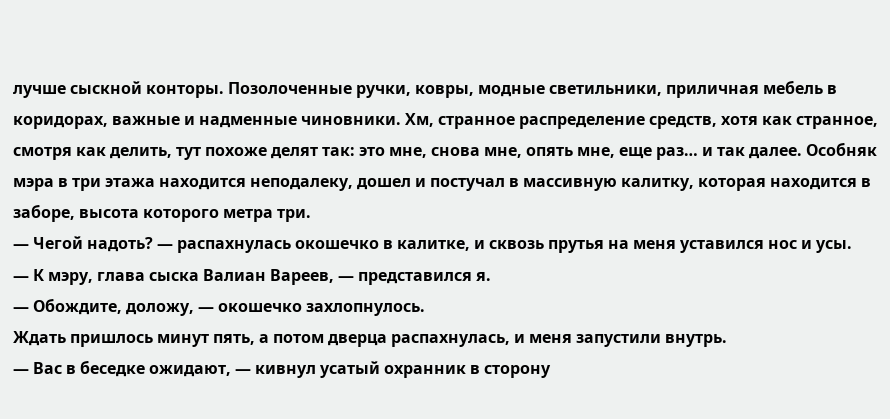лучше сыскной конторы. Позолоченные ручки, ковры, модные светильники, приличная мебель в коридорах, важные и надменные чиновники. Хм, странное распределение средств, хотя как странное, смотря как делить, тут похоже делят так: это мне, снова мне, опять мне, еще раз… и так далее. Особняк мэра в три этажа находится неподалеку, дошел и постучал в массивную калитку, которая находится в заборе, высота которого метра три.
— Чегой надоть? — распахнулась окошечко в калитке, и сквозь прутья на меня уставился нос и усы.
— К мэру, глава сыска Валиан Вареев, — представился я.
— Обождите, доложу, — окошечко захлопнулось.
Ждать пришлось минут пять, а потом дверца распахнулась, и меня запустили внутрь.
— Вас в беседке ожидают, — кивнул усатый охранник в сторону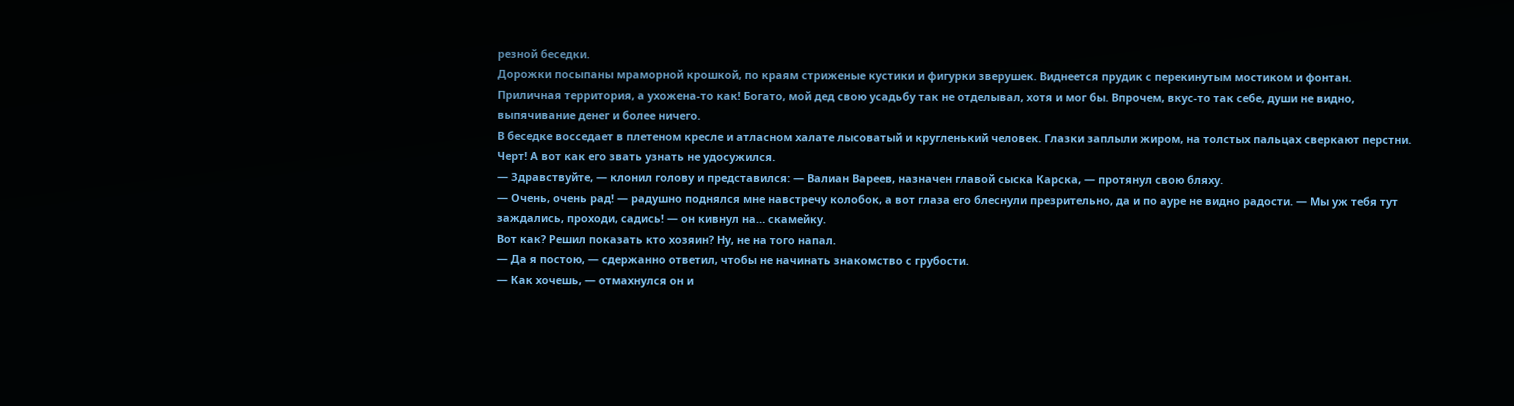резной беседки.
Дорожки посыпаны мраморной крошкой, по краям стриженые кустики и фигурки зверушек. Виднеется прудик с перекинутым мостиком и фонтан. Приличная территория, а ухожена-то как! Богато, мой дед свою усадьбу так не отделывал, хотя и мог бы. Впрочем, вкус-то так себе, души не видно, выпячивание денег и более ничего.
В беседке восседает в плетеном кресле и атласном халате лысоватый и кругленький человек. Глазки заплыли жиром, на толстых пальцах сверкают перстни. Черт! А вот как его звать узнать не удосужился.
— Здравствуйте, — клонил голову и представился: — Валиан Вареев, назначен главой сыска Карска, — протянул свою бляху.
— Очень, очень рад! — радушно поднялся мне навстречу колобок, а вот глаза его блеснули презрительно, да и по ауре не видно радости. — Мы уж тебя тут заждались, проходи, садись! — он кивнул на… скамейку.
Вот как? Решил показать кто хозяин? Ну, не на того напал.
— Да я постою, — сдержанно ответил, чтобы не начинать знакомство с грубости.
— Как хочешь, — отмахнулся он и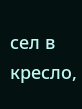сел в кресло,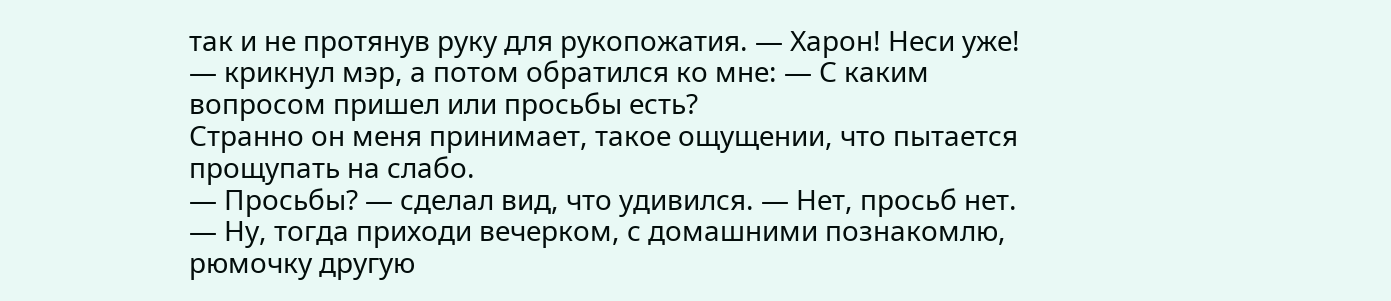так и не протянув руку для рукопожатия. — Харон! Неси уже! — крикнул мэр, а потом обратился ко мне: — С каким вопросом пришел или просьбы есть?
Странно он меня принимает, такое ощущении, что пытается прощупать на слабо.
— Просьбы? — сделал вид, что удивился. — Нет, просьб нет.
— Ну, тогда приходи вечерком, с домашними познакомлю, рюмочку другую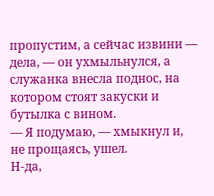пропустим, а сейчас извини — дела, — он ухмыльнулся, а служанка внесла поднос, на котором стоят закуски и бутылка с вином.
— Я подумаю, — хмыкнул и, не прощаясь, ушел.
Н-да,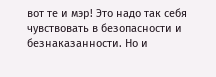вот те и мэр! Это надо так себя чувствовать в безопасности и безнаказанности. Но и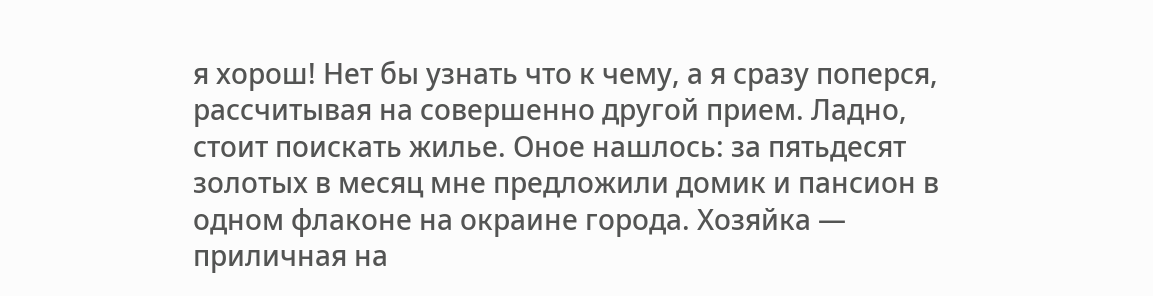я хорош! Нет бы узнать что к чему, а я сразу поперся, рассчитывая на совершенно другой прием. Ладно, стоит поискать жилье. Оное нашлось: за пятьдесят золотых в месяц мне предложили домик и пансион в одном флаконе на окраине города. Хозяйка — приличная на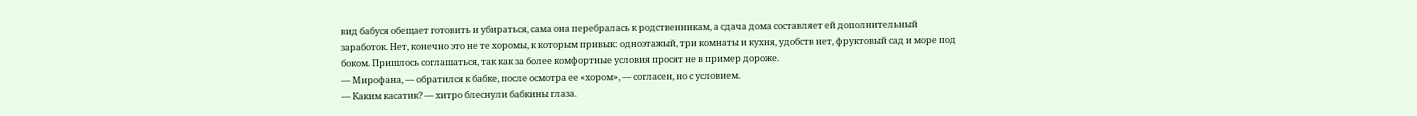вид бабуся обещает готовить и убираться, сама она перебралась к родственникам, а сдача дома составляет ей дополнительный заработок. Нет, конечно это не те хоромы, к которым привык: одноэтажый, три комнаты и кухня, удобств нет, фруктовый сад и море под боком. Пришлось соглашаться, так как за более комфортные условия просят не в пример дороже.
— Мирофана, — обратился к бабке, после осмотра ее «хором», — согласен, но с условием.
— Каким касатик? — хитро блеснули бабкины глаза.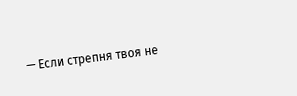— Если стрепня твоя не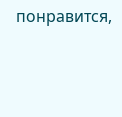понравится,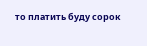то платить буду сорок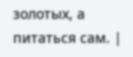золотых, а питаться сам. |